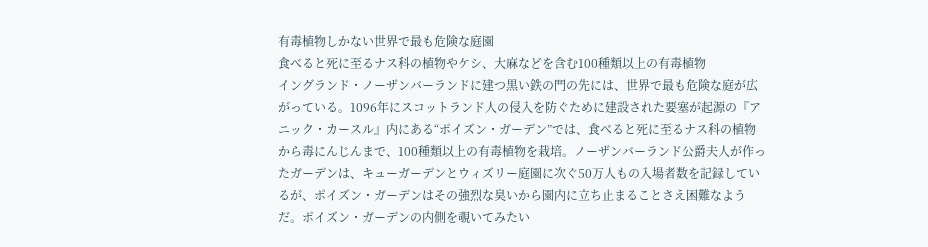有毒植物しかない世界で最も危険な庭園
食べると死に至るナス科の植物やケシ、大麻などを含む100種類以上の有毒植物
イングランド・ノーザンバーランドに建つ黒い鉄の門の先には、世界で最も危険な庭が広がっている。1096年にスコットランド人の侵入を防ぐために建設された要塞が起源の『アニック・カースル』内にある“ポイズン・ガーデン”では、食べると死に至るナス科の植物から毒にんじんまで、100種類以上の有毒植物を栽培。ノーザンバーランド公爵夫人が作ったガーデンは、キューガーデンとウィズリー庭園に次ぐ50万人もの入場者数を記録しているが、ポイズン・ガーデンはその強烈な臭いから園内に立ち止まることさえ困難なようだ。ポイズン・ガーデンの内側を覗いてみたい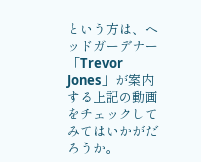という方は、ヘッドガーデナー「Trevor Jones」が案内する上記の動画をチェックしてみてはいかがだろうか。